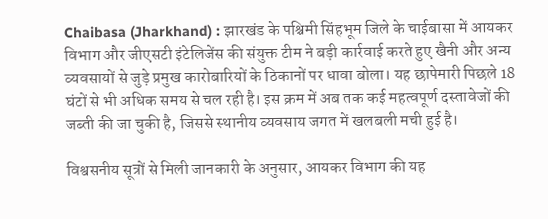Chaibasa (Jharkhand) : झारखंड के पश्चिमी सिंहभूम जिले के चाईबासा में आयकर विभाग और जीएसटी इंटेलिजेंस की संयुक्त टीम ने बड़ी कार्रवाई करते हुए खैनी और अन्य व्यवसायों से जुड़े प्रमुख कारोबारियों के ठिकानों पर धावा बोला। यह छापेमारी पिछले 18 घंटों से भी अधिक समय से चल रही है। इस क्रम में अब तक कई महत्वपूर्ण दस्तावेजों की जब्ती की जा चुकी है, जिससे स्थानीय व्यवसाय जगत में खलबली मची हुई है।

विश्वसनीय सूत्रों से मिली जानकारी के अनुसार, आयकर विभाग की यह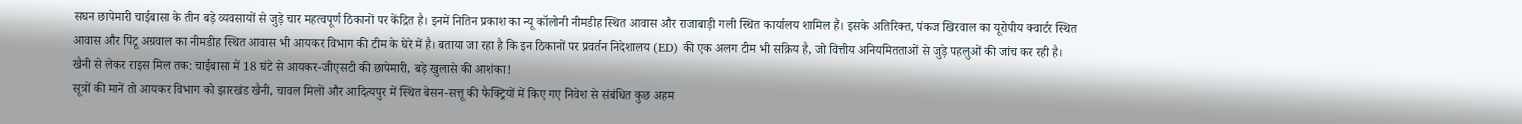सघन छापेमारी चाईबासा के तीन बड़े व्यवसायों से जुड़े चार महत्वपूर्ण ठिकानों पर केंद्रित है। इनमें नितिन प्रकाश का न्यू कॉलोनी नीमडीह स्थित आवास और राजाबाड़ी गली स्थित कार्यालय शामिल हैं। इसके अतिरिक्त, पंकज खिरवाल का यूरोपीय क्वार्टर स्थित आवास और पिंटू अग्रवाल का नीमडीह स्थित आवास भी आयकर विभाग की टीम के घेरे में है। बताया जा रहा है कि इन ठिकानों पर प्रवर्तन निदेशालय (ED) की एक अलग टीम भी सक्रिय है, जो वित्तीय अनियमितताओं से जुड़े पहलुओं की जांच कर रही है।
खैनी से लेकर राइस मिल तक: चाईबासा में 18 घंटे से आयकर-जीएसटी की छापेमारी, बड़े खुलासे की आशंका!
सूत्रों की मानें तो आयकर विभाग को झारखंड खैनी, चावल मिलों और आदित्यपुर में स्थित बेसन-सत्तू की फैक्ट्रियों में किए गए निवेश से संबंधित कुछ अहम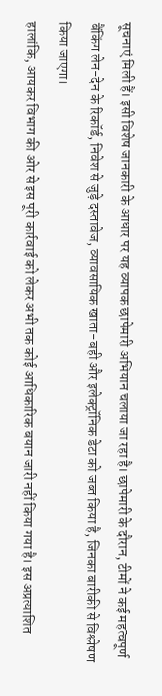सूचनाएं मिली हैं। इसी विशेष जानकारी के आधार पर यह व्यापक छापेमारी अभियान चलाया जा रहा है। छापेमारी के दौरान, टीमों ने कई महत्वपूर्ण बैंकिंग लेन-देन के रिकॉर्ड, निवेश से जुड़े दस्तावेज, व्यावसायिक खाता-बही और इलेक्ट्रॉनिक डेटा को जब्त किया है, जिनका बारीकी से विश्लेषण किया जाएगा।
हालांकि, आयकर विभाग की ओर से इस पूरी कार्रवाई को लेकर अभी तक कोई आधिकारिक बयान जारी नहीं किया गया है। इस अप्रत्याशित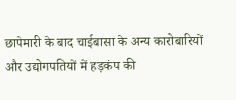छापेमारी के बाद चाईबासा के अन्य कारोबारियों और उद्योगपतियों में हड़कंप की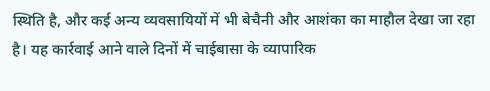स्थिति है, और कई अन्य व्यवसायियों में भी बेचैनी और आशंका का माहौल देखा जा रहा है। यह कार्रवाई आने वाले दिनों में चाईबासा के व्यापारिक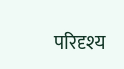परिदृश्य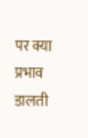पर क्या प्रभाव डालती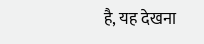है, यह देखना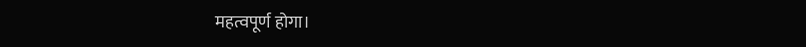महत्वपूर्ण होगा।